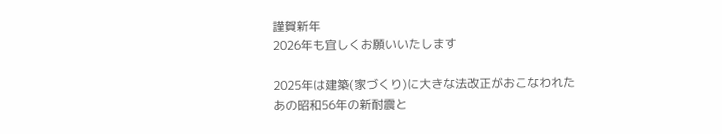謹賀新年
2026年も宜しくお願いいたします

2025年は建築(家づくり)に大きな法改正がおこなわれた
あの昭和56年の新耐震と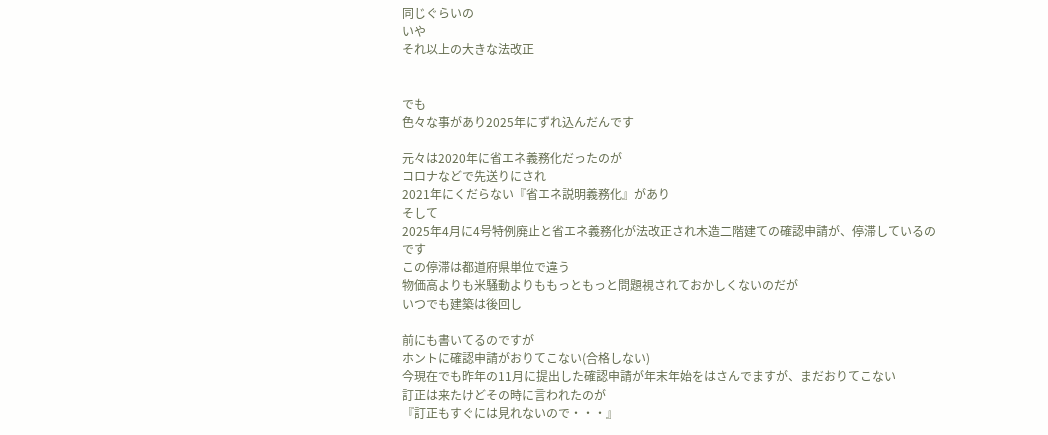同じぐらいの
いや
それ以上の大きな法改正


でも
色々な事があり2025年にずれ込んだんです

元々は2020年に省エネ義務化だったのが
コロナなどで先送りにされ
2021年にくだらない『省エネ説明義務化』があり
そして
2025年4月に4号特例廃止と省エネ義務化が法改正され木造二階建ての確認申請が、停滞しているのです
この停滞は都道府県単位で違う
物価高よりも米騒動よりももっともっと問題視されておかしくないのだが
いつでも建築は後回し

前にも書いてるのですが
ホントに確認申請がおりてこない(合格しない)
今現在でも昨年の11月に提出した確認申請が年末年始をはさんでますが、まだおりてこない
訂正は来たけどその時に言われたのが
『訂正もすぐには見れないので・・・』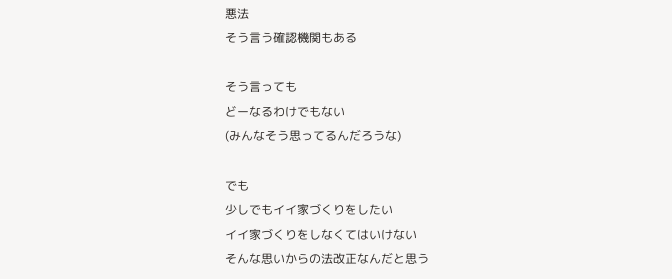悪法
そう言う確認機関もある

そう言っても
どーなるわけでもない
(みんなそう思ってるんだろうな)

でも
少しでもイイ家づくりをしたい
イイ家づくりをしなくてはいけない
そんな思いからの法改正なんだと思う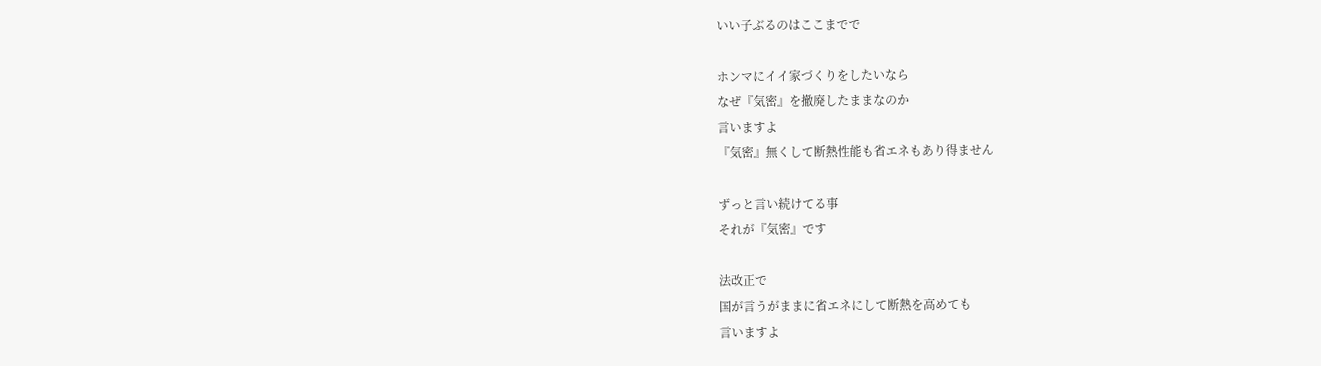いい子ぶるのはここまでで

ホンマにイイ家づくりをしたいなら
なぜ『気密』を撤廃したままなのか
言いますよ
『気密』無くして断熱性能も省エネもあり得ません

ずっと言い続けてる事
それが『気密』です

法改正で
国が言うがままに省エネにして断熱を高めても
言いますよ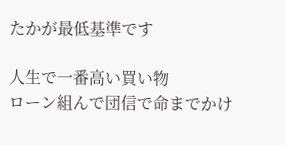たかが最低基準です

人生で一番高い買い物
ローン組んで団信で命までかけ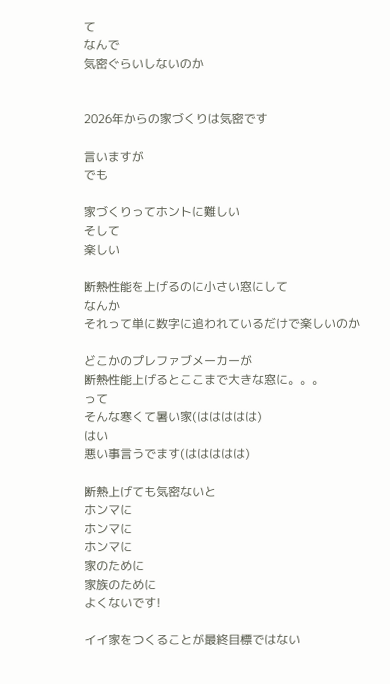て
なんで
気密ぐらいしないのか


2026年からの家づくりは気密です

言いますが
でも

家づくりってホントに難しい
そして
楽しい

断熱性能を上げるのに小さい窓にして
なんか
それって単に数字に追われているだけで楽しいのか

どこかのプレファブメーカーが
断熱性能上げるとここまで大きな窓に。。。
って
そんな寒くて暑い家(ははははは)
はい
悪い事言うでます(ははははは)

断熱上げても気密ないと
ホンマに
ホンマに
ホンマに
家のために
家族のために
よくないです!

イイ家をつくることが最終目標ではない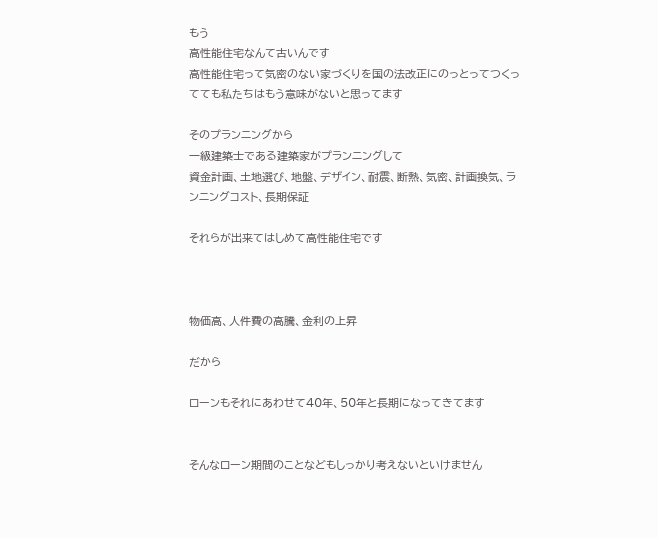もう
高性能住宅なんて古いんです
高性能住宅って気密のない家づくりを国の法改正にのっとってつくってても私たちはもう意味がないと思ってます

そのプランニングから
一級建築士である建築家がプランニングして
資金計画、土地選び、地盤、デザイン、耐震、断熱、気密、計画換気、ランニングコスト、長期保証

それらが出来てはしめて高性能住宅です



物価高、人件費の高騰、金利の上昇

だから

ローンもそれにあわせて40年、50年と長期になってきてます


そんなローン期間のことなどもしっかり考えないといけません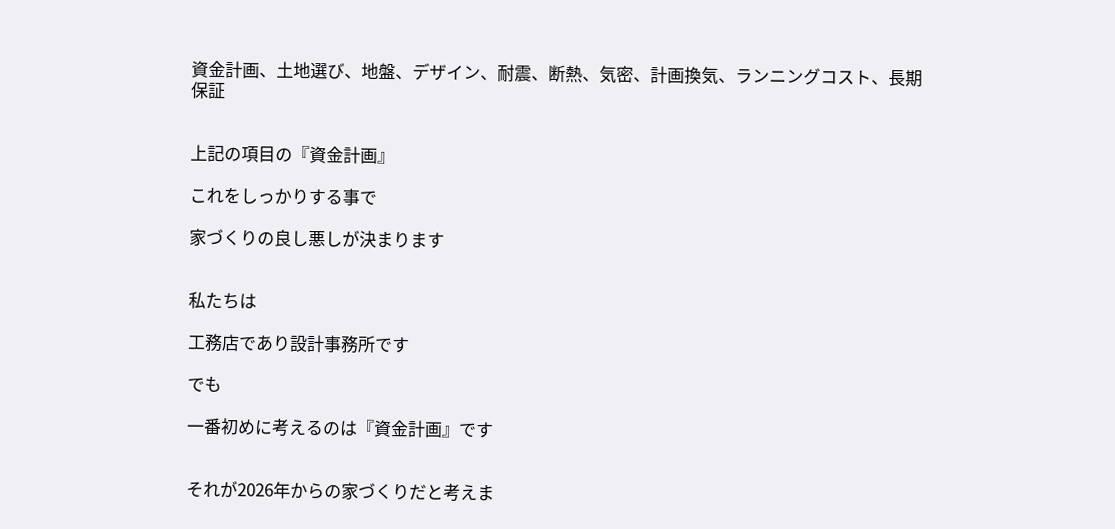資金計画、土地選び、地盤、デザイン、耐震、断熱、気密、計画換気、ランニングコスト、長期保証


上記の項目の『資金計画』

これをしっかりする事で

家づくりの良し悪しが決まります


私たちは

工務店であり設計事務所です

でも

一番初めに考えるのは『資金計画』です


それが2026年からの家づくりだと考えま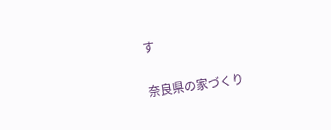す

奈良県の家づくり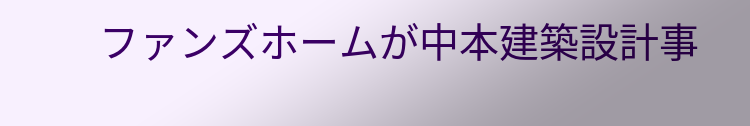ファンズホームが中本建築設計事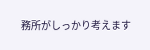務所がしっかり考えます